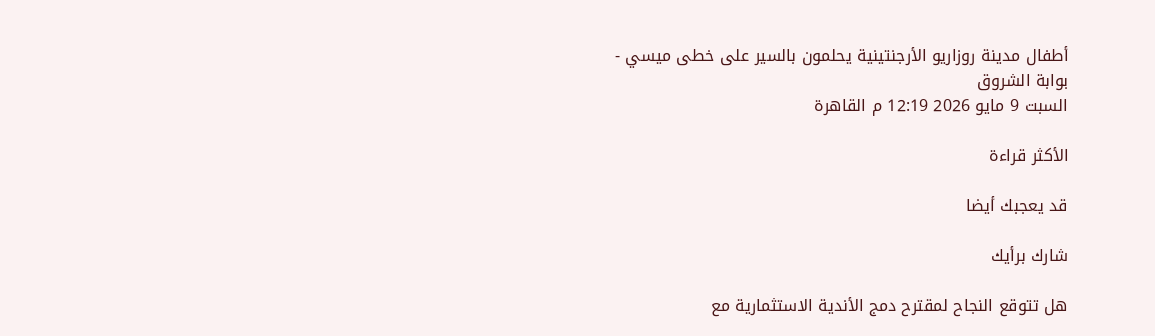أطفال مدينة روزاريو الأرجنتينية يحلمون بالسير على خطى ميسي - بوابة الشروق
السبت 9 مايو 2026 12:19 م القاهرة

الأكثر قراءة

قد يعجبك أيضا

شارك برأيك

هل تتوقع النجاح لمقترح دمج الأندية الاستثمارية مع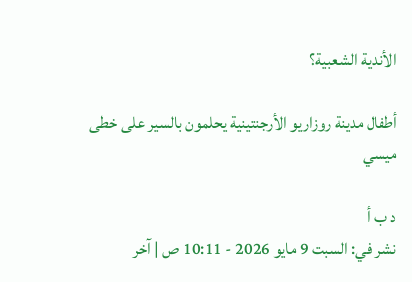الأندية الشعبية؟

أطفال مدينة روزاريو الأرجنتينية يحلمون بالسير على خطى ميسي

د ب أ
نشر في: السبت 9 مايو 2026 - 10:11 ص | آخر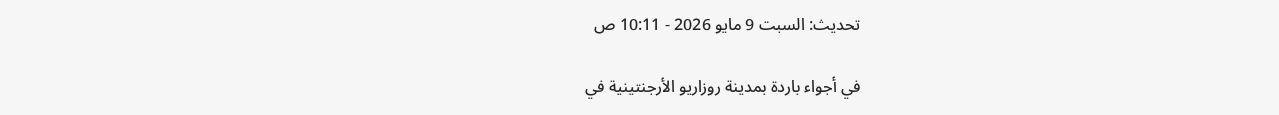تحديث: السبت 9 مايو 2026 - 10:11 ص

في أجواء باردة بمدينة روزاريو الأرجنتينية في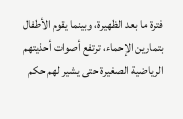فترة ما بعد الظهيرة، وبينما يقوم الأطفال بتمارين الإحماء، ترتفع أصوات أحذيتهم الرياضية الصغيرة حتى يشير لهم حكم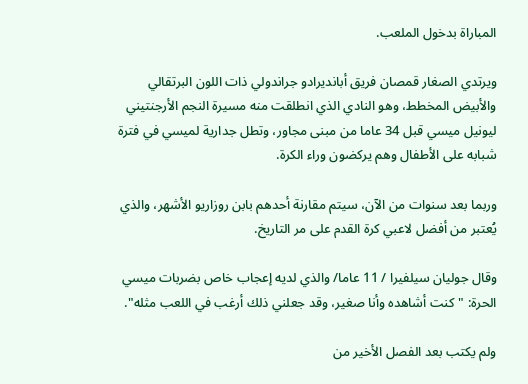المباراة بدخول الملعب.

ويرتدي الصغار قمصان فريق أبانديرادو جراندولي ذات اللون البرتقالي  والأبيض المخطط، وهو النادي الذي انطلقت منه مسيرة النجم الأرجنتيني ليونيل ميسي قبل 34 عاما من مبنى مجاور، وتطل جدارية لميسي في فترة شبابه على الأطفال وهم يركضون وراء الكرة.

وربما بعد سنوات من الآن، سيتم مقارنة أحدهم بابن روزاريو الأشهر، والذي يُعتبر من أفضل لاعبي كرة القدم على مر التاريخ.

وقال جوليان سيلفيرا / 11 عاما/ والذي لديه إعجاب خاص بضربات ميسي الحرة: "كنت أشاهده وأنا صغير، وقد جعلني ذلك أرغب في اللعب مثله".

ولم يكتب بعد الفصل الأخير من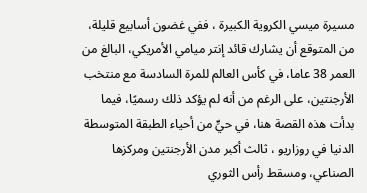مسيرة ميسي الكروية الكبيرة ، ففي غضون أسابيع قليلة، من المتوقع أن يشارك قائد إنتر ميامي الأمريكي، البالغ من العمر 38 عاما، في كأس العالم للمرة السادسة مع منتخب الأرجنتين، على الرغم من أنه لم يؤكد ذلك رسميًا، فيما بدأت هذه القصة هنا، في حيٍّ من أحياء الطبقة المتوسطة الدنيا في روزاريو ، ثالث أكبر مدن الأرجنتين ومركزها الصناعي، ومسقط رأس الثوري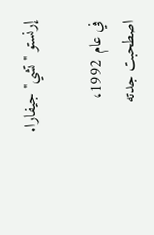إرنستو "تشي" جيفارا.

في عام 1992، اصطحبت جدته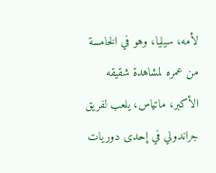لأمه، سيليا، وهو في الخامسة من عمره لمشاهدة شقيقه الأكبر، ماتياس، يلعب لفريق جراندولي في إحدى دوريات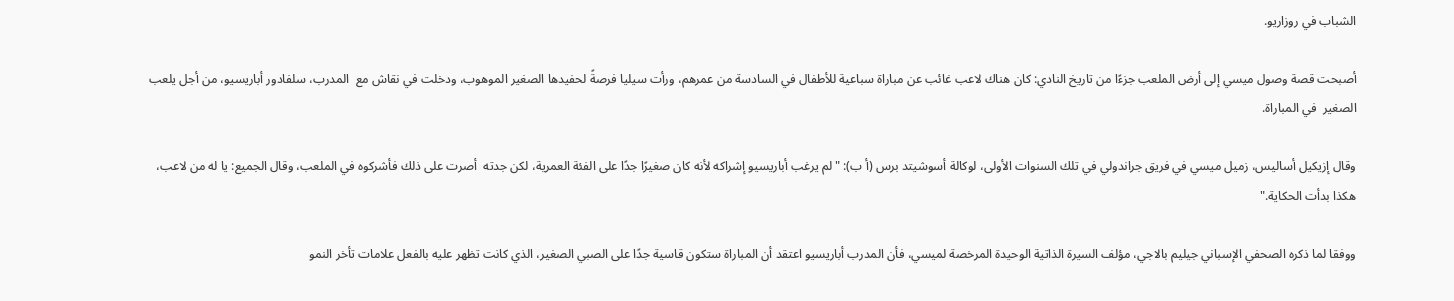الشباب في روزاريو.

أصبحت قصة وصول ميسي إلى أرض الملعب جزءًا من تاريخ النادي: كان هناك لاعب غائب عن مباراة سباعية للأطفال في السادسة من عمرهم، ورأت سيليا فرصةً لحفيدها الصغير الموهوب، ودخلت في نقاش مع  المدرب، سلفادور أباريسيو، من أجل يلعب الصغير  في المباراة.

وقال إزيكيل أساليس، زميل ميسي في فريق جراندولي في تلك السنوات الأولى، لوكالة أسوشيتد برس (أ ب): "لم يرغب أباريسيو إشراكه لأنه كان صغيرًا جدًا على الفئة العمرية، لكن جدته  أصرت على ذلك فأشركوه في الملعب، وقال الجميع: يا له من لاعب، هكذا بدأت الحكاية."

ووفقا لما ذكره الصحفي الإسباني جيليم بالاجي، مؤلف السيرة الذاتية الوحيدة المرخصة لميسي، فأن المدرب أباريسيو اعتقد أن المباراة ستكون قاسية جدًا على الصبي الصغير، الذي كانت تظهر عليه بالفعل علامات تأخر النمو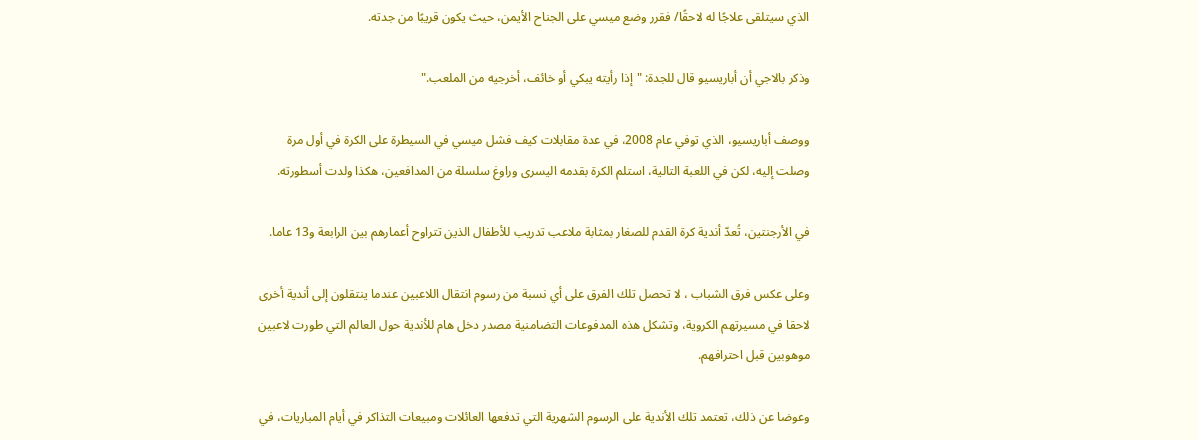الذي سيتلقى علاجًا له لاحقًا/ فقرر وضع ميسي على الجناح الأيمن، حيث يكون قريبًا من جدته.

وذكر بالاجي أن أباريسيو قال للجدة: "إذا رأيته يبكي أو خائف، أخرجيه من الملعب."

ووصف أباريسيو، الذي توفي عام 2008، في عدة مقابلات كيف فشل ميسي في السيطرة على الكرة في أول مرة وصلت إليه، لكن في اللعبة التالية، استلم الكرة بقدمه اليسرى وراوغ سلسلة من المدافعين، هكذا ولدت أسطورته.

في الأرجنتين، تُعدّ أندية كرة القدم للصغار بمثابة ملاعب تدريب للأطفال الذين تتراوح أعمارهم بين الرابعة و13 عاما.

وعلى عكس فرق الشباب ، لا تحصل تلك الفرق على أي نسبة من رسوم انتقال اللاعبين عندما ينتقلون إلى أندية أخرى لاحقا في مسيرتهم الكروية، وتشكل هذه المدفوعات التضامنية مصدر دخل هام للأندية حول العالم التي طورت لاعبين موهوبين قبل احترافهم.

وعوضا عن ذلك، تعتمد تلك الأندية على الرسوم الشهرية التي تدفعها العائلات ومبيعات التذاكر في أيام المباريات، في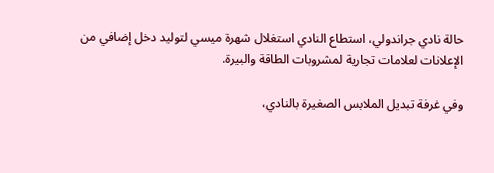حالة نادي جراندولي، استطاع النادي استغلال شهرة ميسي لتوليد دخل إضافي من الإعلانات لعلامات تجارية لمشروبات الطاقة والبيرة.

وفي غرفة تبديل الملابس الصغيرة بالنادي،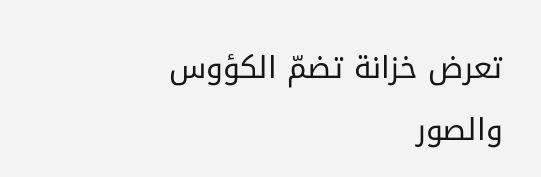تعرض خزانة تضمّ الكؤوس والصور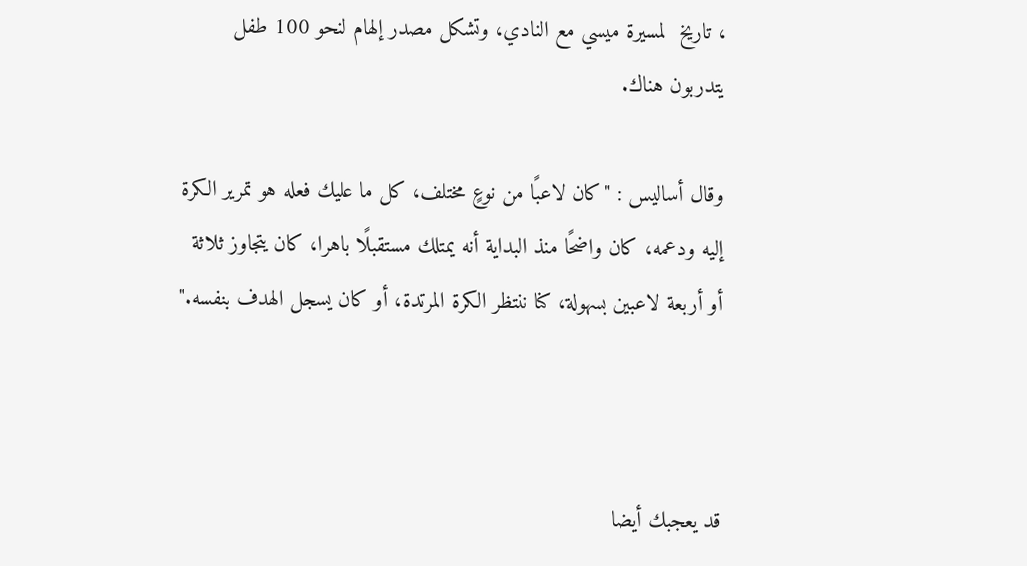، تاريخ  لمسيرة ميسي مع النادي، وتشكل مصدر إلهام لنحو 100 طفل يتدربون هناك.

وقال أساليس : "كان لاعبًا من نوعٍ مختلف، كل ما عليك فعله هو تمرير الكرة إليه ودعمه، كان واضحًا منذ البداية أنه يمتلك مستقبلًا باهرا، كان يتجاوز ثلاثة أو أربعة لاعبين بسهولة، كنا ننتظر الكرة المرتدة، أو كان يسجل الهدف بنفسه."



قد يعجبك أيضا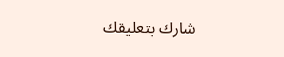شارك بتعليقك